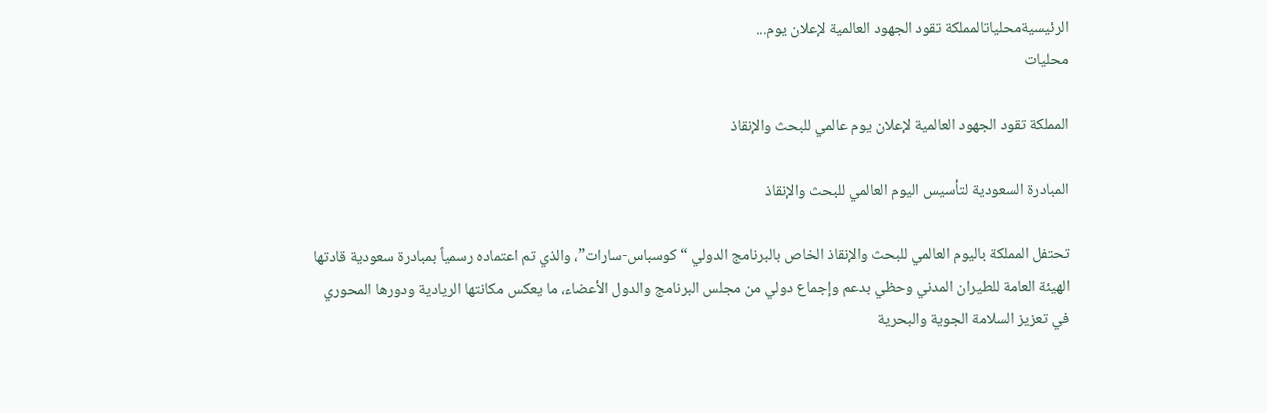الرئيسيةمحلياتالمملكة تقود الجهود العالمية لإعلان يوم...
محليات

المملكة تقود الجهود العالمية لإعلان يوم عالمي للبحث والإنقاذ

المبادرة السعودية لتأسيس اليوم العالمي للبحث والإنقاذ

تحتفل المملكة باليوم العالمي للبحث والإنقاذ الخاص بالبرنامج الدولي “كوسباس-سارات”، والذي تم اعتماده رسمياً بمبادرة سعودية قادتها الهيئة العامة للطيران المدني وحظي بدعم وإجماع دولي من مجلس البرنامج والدول الأعضاء، ما يعكس مكانتها الريادية ودورها المحوري في تعزيز السلامة الجوية والبحرية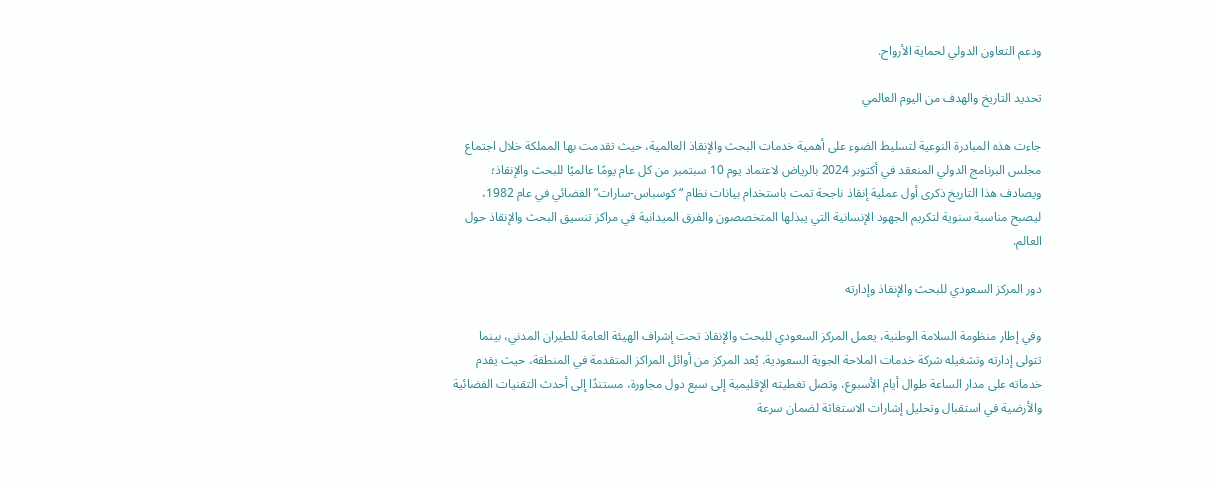ودعم التعاون الدولي لحماية الأرواح.

تحديد التاريخ والهدف من اليوم العالمي

جاءت هذه المبادرة النوعية لتسليط الضوء على أهمية خدمات البحث والإنقاذ العالمية، حيث تقدمت بها المملكة خلال اجتماع مجلس البرنامج الدولي المنعقد في أكتوبر 2024 بالرياض لاعتماد يوم 10 سبتمبر من كل عام يومًا عالميًا للبحث والإنقاذ؛ ويصادف هذا التاريخ ذكرى أول عملية إنقاذ ناجحة تمت باستخدام بيانات نظام “كوسباس-سارات” الفضائي في عام 1982، ليصبح مناسبة سنوية لتكريم الجهود الإنسانية التي يبذلها المتخصصون والفرق الميدانية في مراكز تنسيق البحث والإنقاذ حول العالم.

دور المركز السعودي للبحث والإنقاذ وإدارته

وفي إطار منظومة السلامة الوطنية، يعمل المركز السعودي للبحث والإنقاذ تحت إشراف الهيئة العامة للطيران المدني، بينما تتولى إدارته وتشغيله شركة خدمات الملاحة الجوية السعودية. يُعد المركز من أوائل المراكز المتقدمة في المنطقة، حيث يقدم خدماته على مدار الساعة طوال أيام الأسبوع، وتصل تغطيته الإقليمية إلى سبع دول مجاورة، مستندًا إلى أحدث التقنيات الفضائية والأرضية في استقبال وتحليل إشارات الاستغاثة لضمان سرعة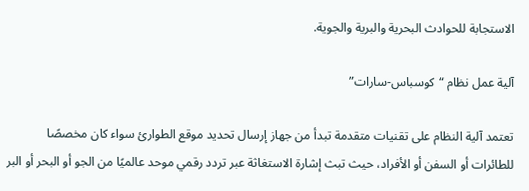الاستجابة للحوادث البحرية والبرية والجوية.

آلية عمل نظام “كوسباس-سارات”

تعتمد آلية النظام على تقنيات متقدمة تبدأ من جهاز إرسال تحديد موقع الطوارئ سواء كان مخصصًا للطائرات أو السفن أو الأفراد، حيث تبث إشارة الاستغاثة عبر تردد رقمي موحد عالميًا من الجو أو البحر أو البر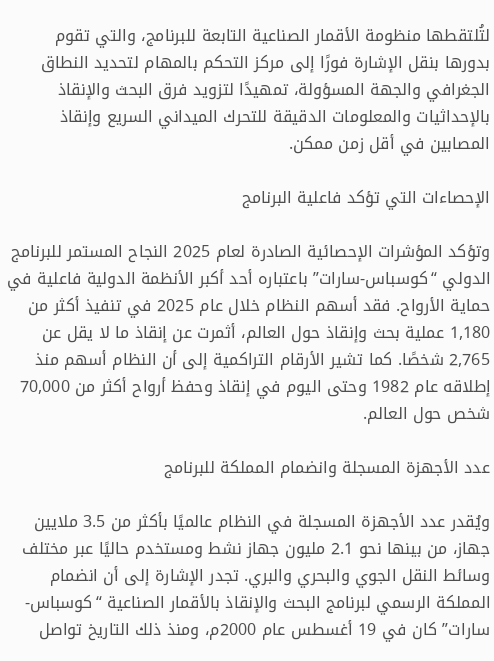لتُلتقطها منظومة الأقمار الصناعية التابعة للبرنامج، والتي تقوم بدورها بنقل الإشارة فورًا إلى مركز التحكم بالمهام لتحديد النطاق الجغرافي والجهة المسؤولة، تمهيدًا لتزويد فرق البحث والإنقاذ بالإحداثيات والمعلومات الدقيقة للتحرك الميداني السريع وإنقاذ المصابين في أقل زمن ممكن.

الإحصاءات التي تؤكد فاعلية البرنامج

وتؤكد المؤشرات الإحصائية الصادرة لعام 2025 النجاح المستمر للبرنامج الدولي “كوسباس-سارات” باعتباره أحد أكبر الأنظمة الدولية فاعلية في حماية الأرواح. فقد أسهم النظام خلال عام 2025 في تنفيذ أكثر من 1,180 عملية بحث وإنقاذ حول العالم، أثمرت عن إنقاذ ما لا يقل عن 2,765 شخصًا. كما تشير الأرقام التراكمية إلى أن النظام أسهم منذ إطلاقه عام 1982 وحتى اليوم في إنقاذ وحفظ أرواح أكثر من 70,000 شخص حول العالم.

عدد الأجهزة المسجلة وانضمام المملكة للبرنامج

ويُقدر عدد الأجهزة المسجلة في النظام عالميًا بأكثر من 3.5 ملايين جهاز، من بينها نحو 2.1 مليون جهاز نشط ومستخدم حاليًا عبر مختلف وسائط النقل الجوي والبحري والبري. تجدر الإشارة إلى أن انضمام المملكة الرسمي لبرنامج البحث والإنقاذ بالأقمار الصناعية “كوسباس-سارات” كان في 19 أغسطس عام 2000م، ومنذ ذلك التاريخ تواصل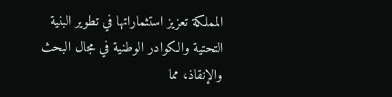المملكة تعزيز استثماراتها في تطوير البنية التحتية والكوادر الوطنية في مجال البحث والإنقاذ، مما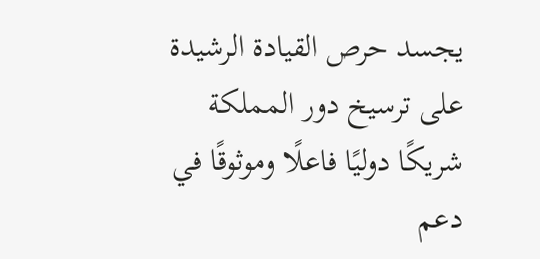يجسد حرص القيادة الرشيدة على ترسيخ دور المملكة شريكًا دوليًا فاعلًا وموثوقًا في دعم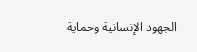الجهود الإنسانية وحماية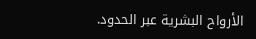الأرواح البشرية عبر الحدود.